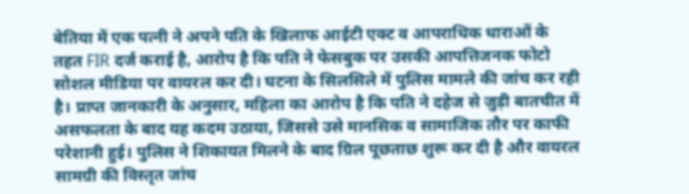बेतिया में एक पत्नी ने अपने पति के खिलाफ आईटी एक्ट व आपराधिक धाराओं के तहत FIR दर्ज कराई है, आरोप है कि पति ने फेसबुक पर उसकी आपत्तिजनक फोटो सोशल मीडिया पर वायरल कर दी। घटना के सिलसिले में पुलिस मामले की जांच कर रही है। प्राप्त जानकारी के अनुसार, महिला का आरोप है कि पति ने दहेज से जुड़ी बातचीत में असफलता के बाद यह कदम उठाया, जिससे उसे मानसिक व सामाजिक तौर पर काफी परेशानी हुई। पुलिस ने शिकायत मिलने के बाद ग्रिल पूछताछ शुरू कर दी है और वायरल सामग्री की विस्तृत जांच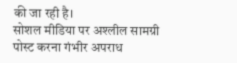की जा रही है।
सोशल मीडिया पर अश्लील सामग्री पोस्ट करना गंभीर अपराध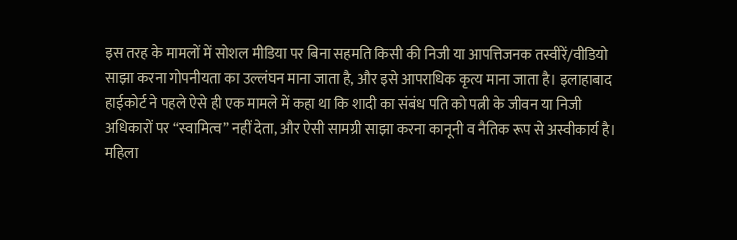इस तरह के मामलों में सोशल मीडिया पर बिना सहमति किसी की निजी या आपत्तिजनक तस्वीरें/वीडियो साझा करना गोपनीयता का उल्लंघन माना जाता है, और इसे आपराधिक कृत्य माना जाता है। इलाहाबाद हाईकोर्ट ने पहले ऐसे ही एक मामले में कहा था कि शादी का संबंध पति को पत्नी के जीवन या निजी अधिकारों पर “स्वामित्व” नहीं देता, और ऐसी सामग्री साझा करना कानूनी व नैतिक रूप से अस्वीकार्य है।
महिला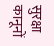सुरक्षा कानूनों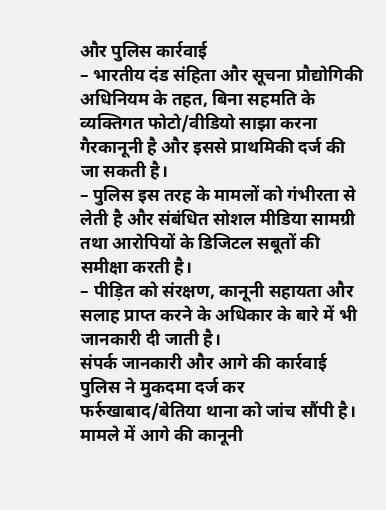और पुलिस कार्रवाई
– भारतीय दंड संहिता और सूचना प्रौद्योगिकी अधिनियम के तहत, बिना सहमति के व्यक्तिगत फोटो/वीडियो साझा करना गैरकानूनी है और इससे प्राथमिकी दर्ज की जा सकती है।
– पुलिस इस तरह के मामलों को गंभीरता से लेती है और संबंधित सोशल मीडिया सामग्री तथा आरोपियों के डिजिटल सबूतों की समीक्षा करती है।
– पीड़ित को संरक्षण, कानूनी सहायता और सलाह प्राप्त करने के अधिकार के बारे में भी जानकारी दी जाती है।
संपर्क जानकारी और आगे की कार्रवाई
पुलिस ने मुकदमा दर्ज कर फर्रुखाबाद/बेतिया थाना को जांच सौंपी है। मामले में आगे की कानूनी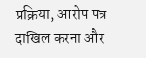प्रक्रिया, आरोप पत्र दाखिल करना और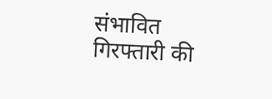संभावित गिरफ्तारी की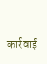कार्रवाई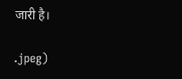जारी है।

.jpeg)